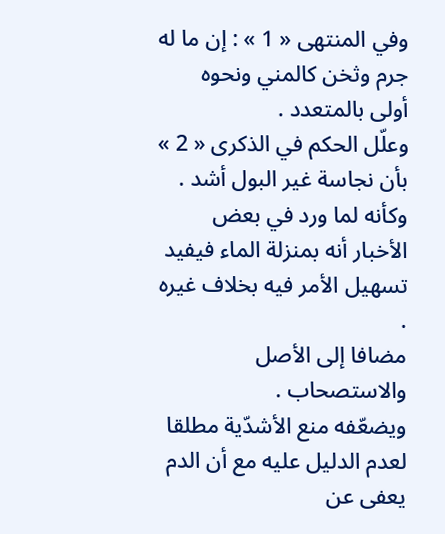وفي المنتهى « 1 » : إن ما له جرم وثخن كالمني ونحوه أولى بالمتعدد .
وعلّل الحكم في الذكرى « 2 » بأن نجاسة غير البول أشد .
وكأنه لما ورد في بعض الأخبار أنه بمنزلة الماء فيفيد تسهيل الأمر فيه بخلاف غيره .
مضافا إلى الأصل والاستصحاب .
ويضعّفه منع الأشدّية مطلقا لعدم الدليل عليه مع أن الدم يعفى عن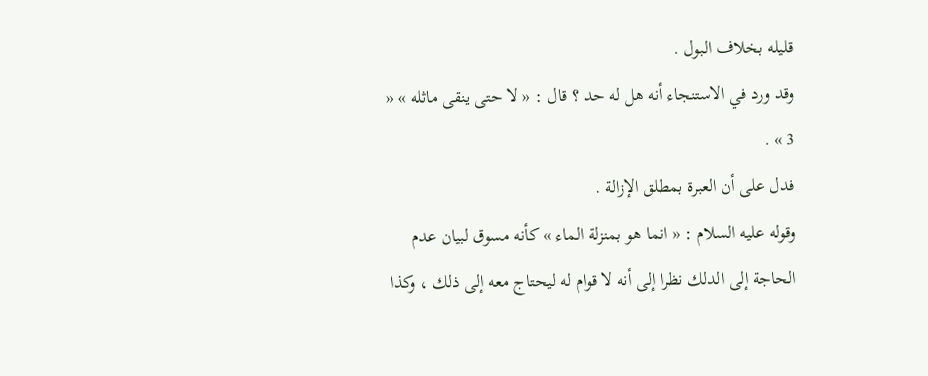قليله بخلاف البول .
وقد ورد في الاستنجاء أنه هل له حد ؟ قال : « لا حتى ينقى ماثله » « 3 » .
فدل على أن العبرة بمطلق الإزالة .
وقوله عليه السلام : « انما هو بمنزلة الماء » كأنه مسوق لبيان عدم الحاجة إلى الدلك نظرا إلى أنه لا قوام له ليحتاج معه إلى ذلك ، وكذا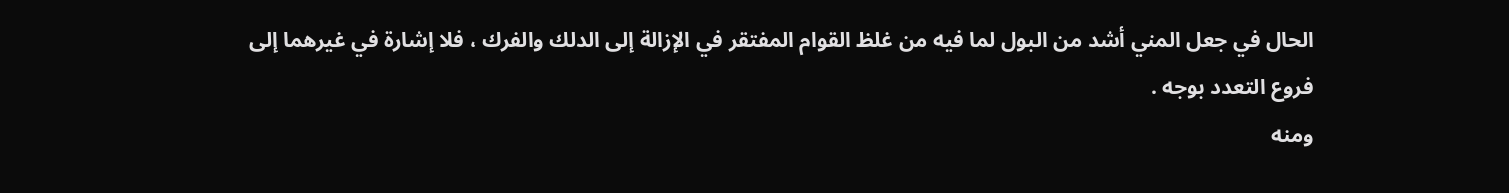الحال في جعل المني أشد من البول لما فيه من غلظ القوام المفتقر في الإزالة إلى الدلك والفرك ، فلا إشارة في غيرهما إلى فروع التعدد بوجه .
ومنه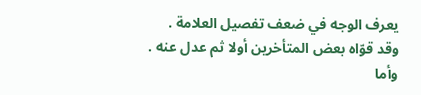يعرف الوجه في ضعف تفصيل العلامة .
وقد قوّاه بعض المتأخرين أولا ثم عدل عنه .
وأما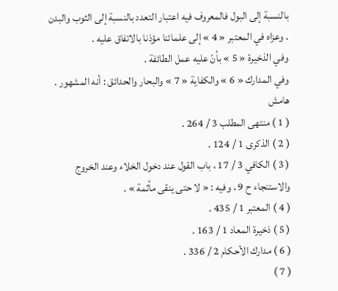بالنسبة إلى البول فالمعروف فيه اعتبار التعدد بالنسبة إلى الثوب والبدن . وعزاه في المعتبر « 4 » إلى علمائنا مؤذنا بالاتفاق عليه .
وفي الذخيرة « 5 » بأنّ عليه عمل الطائفة .
وفي المدارك « 6 » والكفاية « 7 » والبحار والحدائق : أنه المشهور .
هامش
( 1 ) منتهى المطلب 3 / 264 .
( 2 ) الذكرى 1 / 124 .
( 3 ) الكافي 3 / 17 ، باب القول عند دخول الخلاء وعند الخروج والاستنجاء ح 9 ، وفيه : « لا حتى ينقى مأثمة » .
( 4 ) المعتبر 1 / 435 .
( 5 ) ذخيرة المعاد 1 / 163 .
( 6 ) مدارك الأحكام 2 / 336 .
( 7 )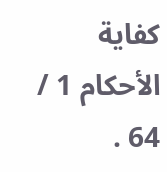كفاية الأحكام 1 / 64 .